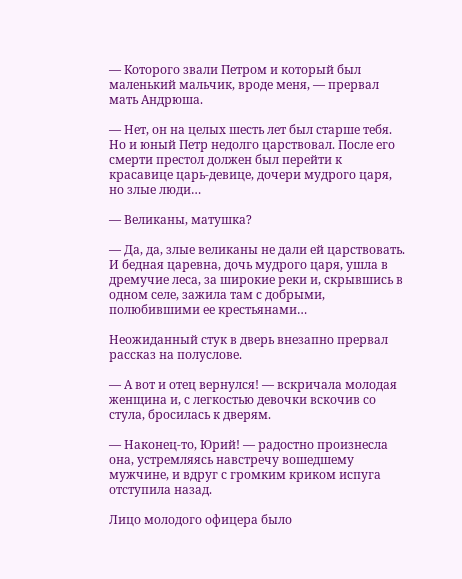— Которого звали Петром и который был маленький мальчик, вроде меня, — прервал мать Андрюша.

— Нет, он на целых шесть лет был старше тебя. Но и юный Петр недолго царствовал. После его смерти престол должен был перейти к красавице царь-девице, дочери мудрого царя, но злые люди…

— Великаны, матушка?

— Да, да, злые великаны не дали ей царствовать. И бедная царевна, дочь мудрого царя, ушла в дремучие леса, за широкие реки и, скрывшись в одном селе, зажила там с добрыми, полюбившими ее крестьянами…

Неожиданный стук в дверь внезапно прервал рассказ на полуслове.

— А вот и отец вернулся! — вскричала молодая женщина и, с легкостью девочки вскочив со стула, бросилась к дверям.

— Наконец-то, Юрий! — радостно произнесла она, устремляясь навстречу вошедшему мужчине, и вдруг с громким криком испуга отступила назад.

Лицо молодого офицера было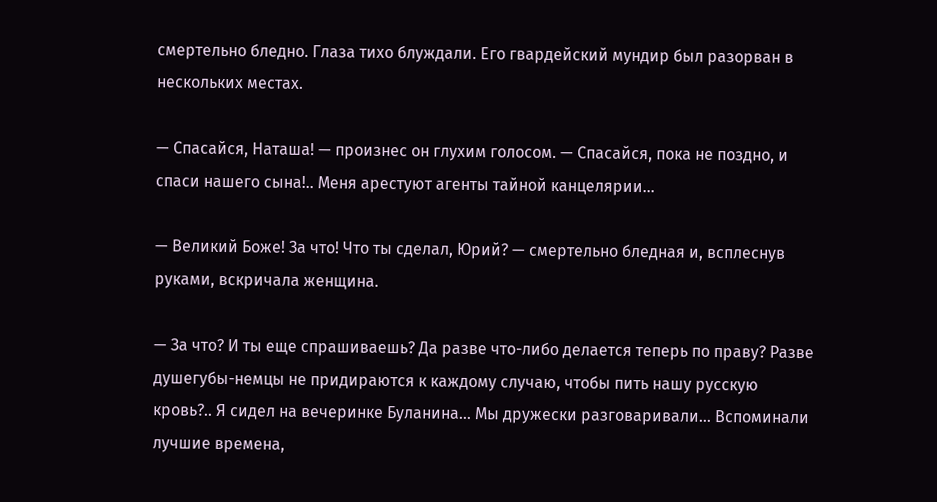смертельно бледно. Глаза тихо блуждали. Его гвардейский мундир был разорван в нескольких местах.

— Спасайся, Наташа! — произнес он глухим голосом. — Спасайся, пока не поздно, и спаси нашего сына!.. Меня арестуют агенты тайной канцелярии…

— Великий Боже! За что! Что ты сделал, Юрий? — смертельно бледная и, всплеснув руками, вскричала женщина.

— За что? И ты еще спрашиваешь? Да разве что-либо делается теперь по праву? Разве душегубы-немцы не придираются к каждому случаю, чтобы пить нашу русскую кровь?.. Я сидел на вечеринке Буланина… Мы дружески разговаривали… Вспоминали лучшие времена,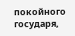покойного государя,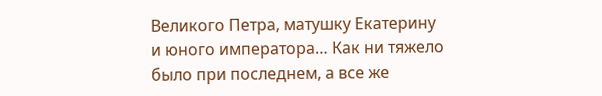Великого Петра, матушку Екатерину и юного императора… Как ни тяжело было при последнем, а все же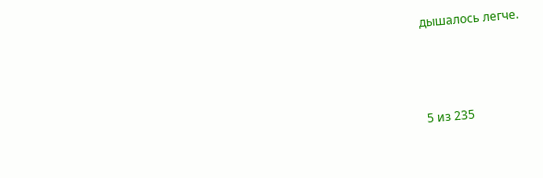дышалось легче.



5 из 235